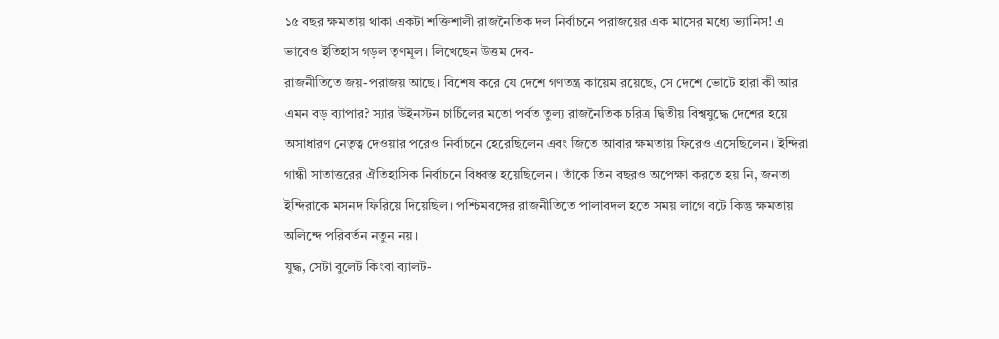১৫ বছর ক্ষমতায় থাকা একটা শক্তিশালী রাজনৈতিক দল নির্বাচনে পরাজয়ের এক মাসের মধ্যে ভ্যানিস! এ ভাবেও ইতিহাস গড়ল তৃণমূল। লিখেছেন উত্তম দেব-
রাজনীতিতে জয়-পরাজয় আছে। বিশেষ করে যে দেশে গণতন্ত্র কায়েম রয়েছে, সে দেশে ভোটে হারা কী আর এমন বড় ব্যাপার? স্যার উইনস্টন চার্চিলের মতো পর্বত তুল্য রাজনৈতিক চরিত্র দ্বিতীয় বিশ্বযুদ্ধে দেশের হয়ে অসাধারণ নেতৃত্ব দেওয়ার পরেও নির্বাচনে হেরেছিলেন এবং জিতে আবার ক্ষমতায় ফিরেও এসেছিলেন। ইন্দিরা গান্ধী সাতাত্তরের ঐতিহাসিক নির্বাচনে বিধ্বস্ত হয়েছিলেন। তাঁকে তিন বছরও অপেক্ষা করতে হয় নি, জনতা ইন্দিরাকে মসনদ ফিরিয়ে দিয়েছিল। পশ্চিমবঙ্গের রাজনীতিতে পালাবদল হতে সময় লাগে বটে কিন্তু ক্ষমতায় অলিন্দে পরিবর্তন নতুন নয়।
যুদ্ধ, সেটা বুলেট কিংবা ব্যালট-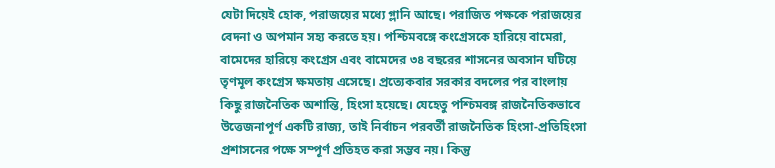যেটা দিয়েই হোক, পরাজয়ের মধ্যে গ্লানি আছে। পরাজিত পক্ষকে পরাজয়ের বেদনা ও অপমান সহ্য করতে হয়। পশ্চিমবঙ্গে কংগ্রেসকে হারিয়ে বামেরা, বামেদের হারিয়ে কংগ্রেস এবং বামেদের ৩৪ বছরের শাসনের অবসান ঘটিয়ে তৃণমূল কংগ্রেস ক্ষমতায় এসেছে। প্রত্যেকবার সরকার বদলের পর বাংলায় কিছু রাজনৈতিক অশান্তি, হিংসা হয়েছে। যেহেতু পশ্চিমবঙ্গ রাজনৈতিকভাবে উত্তেজনাপূর্ণ একটি রাজ্য, তাই নির্বাচন পরবর্তী রাজনৈতিক হিংসা-প্রতিহিংসা প্রশাসনের পক্ষে সম্পূর্ণ প্রতিহত করা সম্ভব নয়। কিন্তু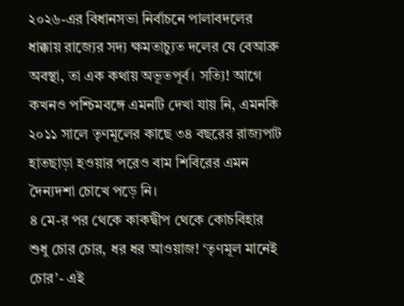২০২৬-এর বিধানসভা নির্বাচনে পালাবদলের ধাক্কায় রাজ্যের সদ্য ক্ষমতাচ্যুত দলের যে বেআব্রু অবস্থা, তা এক কথায় অভূতপূর্ব। সত্যি! আগে কখনও পশ্চিমবঙ্গে এমনটি দেখা যায় নি, এমনকি ২০১১ সালে তৃণমূলের কাছে ৩৪ বছরের রাজ্যপাট হাতছাড়া হওয়ার পরেও বাম শিবিরের এমন দৈন্যদশা চোখে পড়ে নি।
৪ মে-র পর থেকে কাকদ্বীপ থেকে কোচবিহার শুধু চোর চোর, ধর ধর আওয়াজ! ‘তৃণমূল মানেই চোর’- এই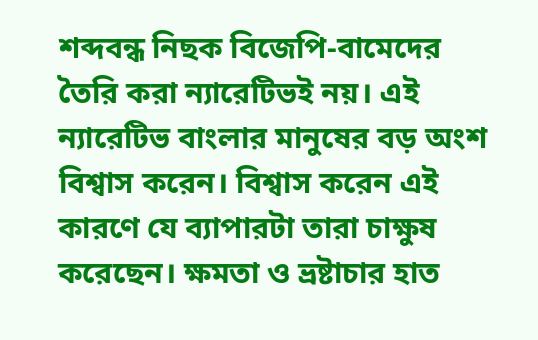শব্দবন্ধ নিছক বিজেপি-বামেদের তৈরি করা ন্যারেটিভই নয়। এই ন্যারেটিভ বাংলার মানুষের বড় অংশ বিশ্বাস করেন। বিশ্বাস করেন এই কারণে যে ব্যাপারটা তারা চাক্ষুষ করেছেন। ক্ষমতা ও ভ্রষ্টাচার হাত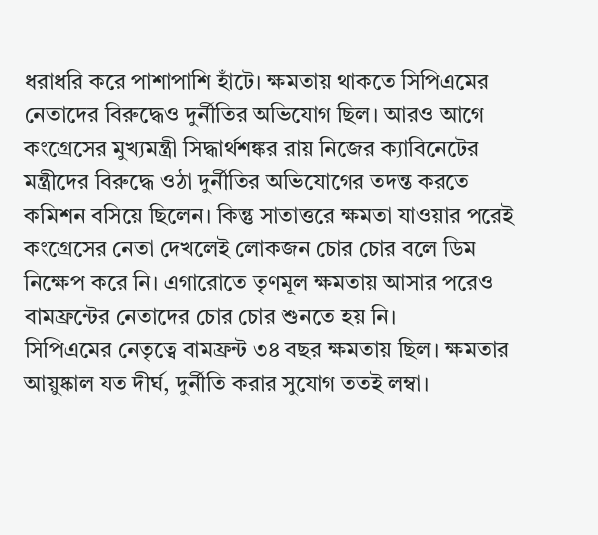ধরাধরি করে পাশাপাশি হাঁটে। ক্ষমতায় থাকতে সিপিএমের নেতাদের বিরুদ্ধেও দুর্নীতির অভিযোগ ছিল। আরও আগে কংগ্রেসের মুখ্যমন্ত্রী সিদ্ধার্থশঙ্কর রায় নিজের ক্যাবিনেটের মন্ত্রীদের বিরুদ্ধে ওঠা দুর্নীতির অভিযোগের তদন্ত করতে কমিশন বসিয়ে ছিলেন। কিন্তু সাতাত্তরে ক্ষমতা যাওয়ার পরেই কংগ্রেসের নেতা দেখলেই লোকজন চোর চোর বলে ডিম নিক্ষেপ করে নি। এগারোতে তৃণমূল ক্ষমতায় আসার পরেও বামফ্রন্টের নেতাদের চোর চোর শুনতে হয় নি।
সিপিএমের নেতৃত্বে বামফ্রন্ট ৩৪ বছর ক্ষমতায় ছিল। ক্ষমতার আয়ুষ্কাল যত দীর্ঘ, দুর্নীতি করার সুযোগ ততই লম্বা।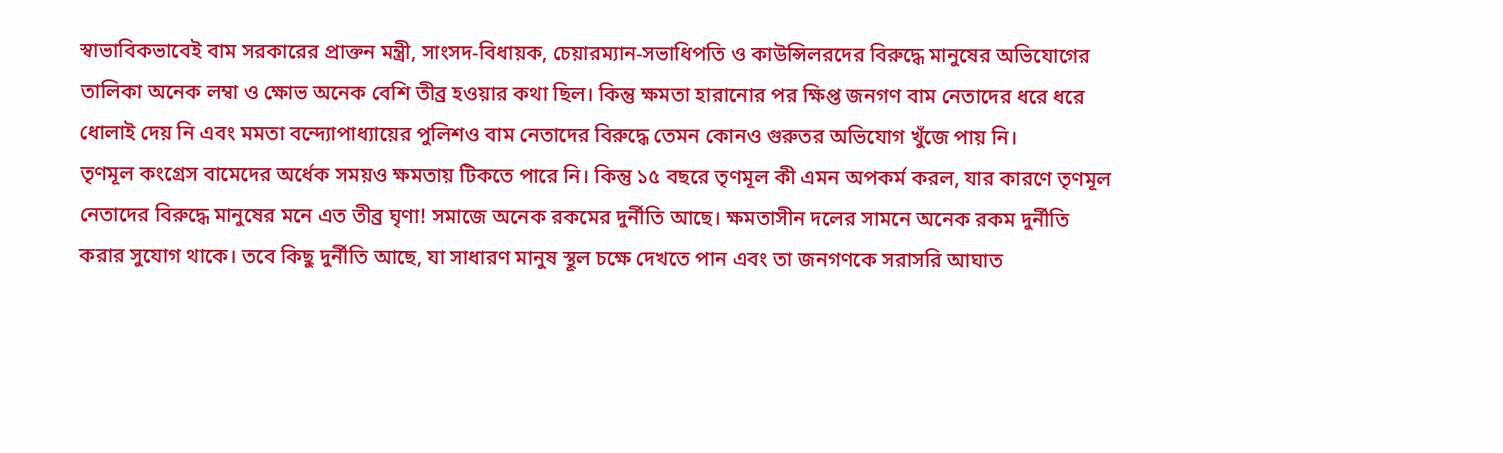স্বাভাবিকভাবেই বাম সরকারের প্রাক্তন মন্ত্রী, সাংসদ-বিধায়ক, চেয়ারম্যান-সভাধিপতি ও কাউন্সিলরদের বিরুদ্ধে মানুষের অভিযোগের তালিকা অনেক লম্বা ও ক্ষোভ অনেক বেশি তীব্র হওয়ার কথা ছিল। কিন্তু ক্ষমতা হারানোর পর ক্ষিপ্ত জনগণ বাম নেতাদের ধরে ধরে ধোলাই দেয় নি এবং মমতা বন্দ্যোপাধ্যায়ের পুলিশও বাম নেতাদের বিরুদ্ধে তেমন কোনও গুরুতর অভিযোগ খুঁজে পায় নি।
তৃণমূল কংগ্রেস বামেদের অর্ধেক সময়ও ক্ষমতায় টিকতে পারে নি। কিন্তু ১৫ বছরে তৃণমূল কী এমন অপকর্ম করল, যার কারণে তৃণমূল নেতাদের বিরুদ্ধে মানুষের মনে এত তীব্র ঘৃণা! সমাজে অনেক রকমের দুর্নীতি আছে। ক্ষমতাসীন দলের সামনে অনেক রকম দুর্নীতি করার সুযোগ থাকে। তবে কিছু দুর্নীতি আছে, যা সাধারণ মানুষ স্থূল চক্ষে দেখতে পান এবং তা জনগণকে সরাসরি আঘাত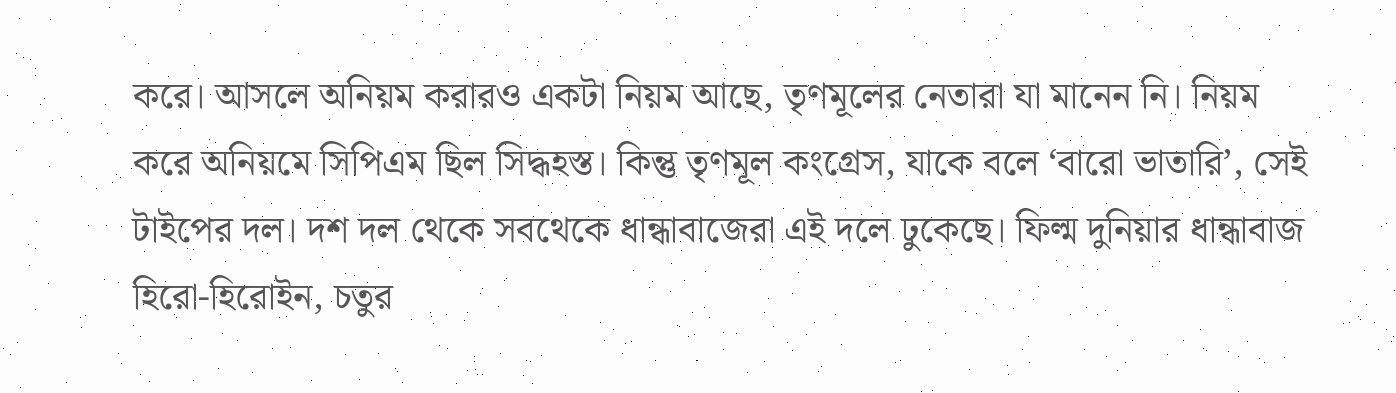করে। আসলে অনিয়ম করারও একটা নিয়ম আছে, তৃণমূলের নেতারা যা মানেন নি। নিয়ম করে অনিয়মে সিপিএম ছিল সিদ্ধহস্ত। কিন্তু তৃণমূল কংগ্রেস, যাকে বলে ‘বারো ভাতারি’, সেই টাইপের দল। দশ দল থেকে সবথেকে ধান্ধাবাজেরা এই দলে ঢুকেছে। ফিল্ম দুনিয়ার ধান্ধাবাজ হিরো-হিরোইন, চতুর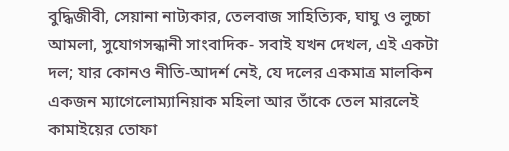বুদ্ধিজীবী, সেয়ানা নাট্যকার, তেলবাজ সাহিত্যিক, ঘাঘু ও লুচ্চা আমলা, সুযোগসন্ধানী সাংবাদিক- সবাই যখন দেখল, এই একটা দল; যার কোনও নীতি-আদর্শ নেই, যে দলের একমাত্র মালকিন একজন ম্যাগেলোম্যানিয়াক মহিলা আর তাঁকে তেল মারলেই কামাইয়ের তোফা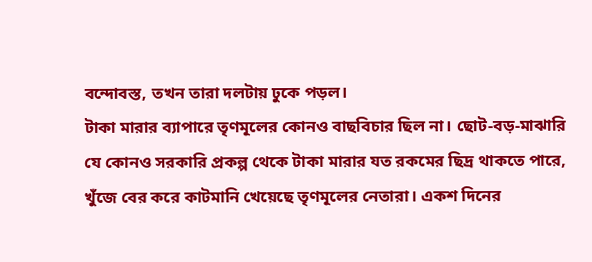বন্দোবস্ত, তখন তারা দলটায় ঢুকে পড়ল।
টাকা মারার ব্যাপারে তৃণমূলের কোনও বাছবিচার ছিল না। ছোট-বড়-মাঝারি যে কোনও সরকারি প্রকল্প থেকে টাকা মারার যত রকমের ছিদ্র থাকতে পারে, খুঁজে বের করে কাটমানি খেয়েছে তৃণমূলের নেতারা। একশ দিনের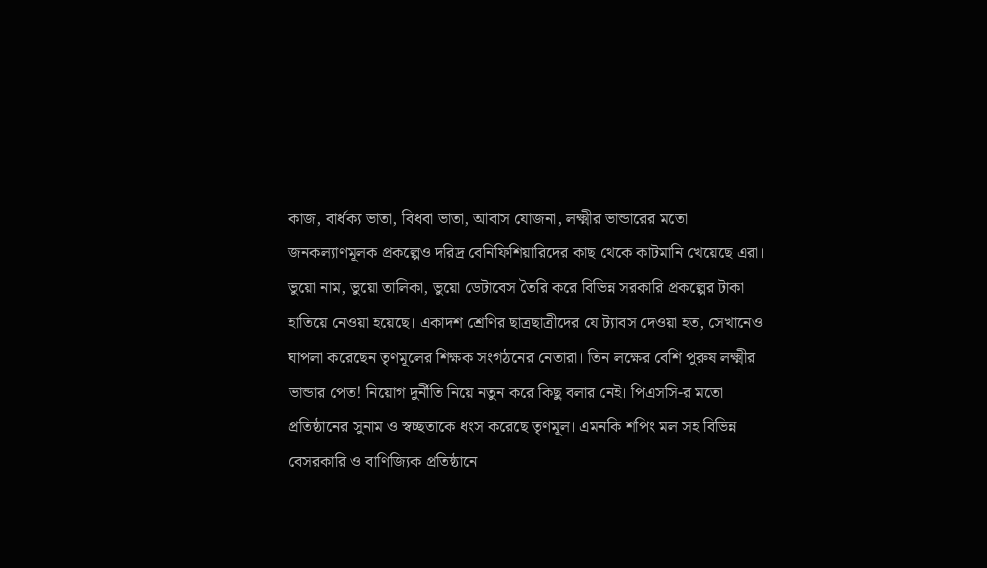কাজ, বার্ধক্য ভাতা, বিধবা ভাতা, আবাস যোজনা, লক্ষ্মীর ভান্ডারের মতো জনকল্যাণমূলক প্রকল্পেও দরিদ্র বেনিফিশিয়ারিদের কাছ থেকে কাটমানি খেয়েছে এরা। ভুয়ো নাম, ভুয়ো তালিকা, ভুয়ো ডেটাবেস তৈরি করে বিভিন্ন সরকারি প্রকল্পের টাকা হাতিয়ে নেওয়া হয়েছে। একাদশ শ্রেণির ছাত্রছাত্রীদের যে ট্যাবস দেওয়া হত, সেখানেও ঘাপলা করেছেন তৃণমূলের শিক্ষক সংগঠনের নেতারা। তিন লক্ষের বেশি পুরুষ লক্ষ্মীর ভান্ডার পেত! নিয়োগ দুর্নীতি নিয়ে নতুন করে কিছু বলার নেই। পিএসসি-র মতো প্রতিষ্ঠানের সুনাম ও স্বচ্ছতাকে ধংস করেছে তৃণমূল। এমনকি শপিং মল সহ বিভিন্ন বেসরকারি ও বাণিজ্যিক প্রতিষ্ঠানে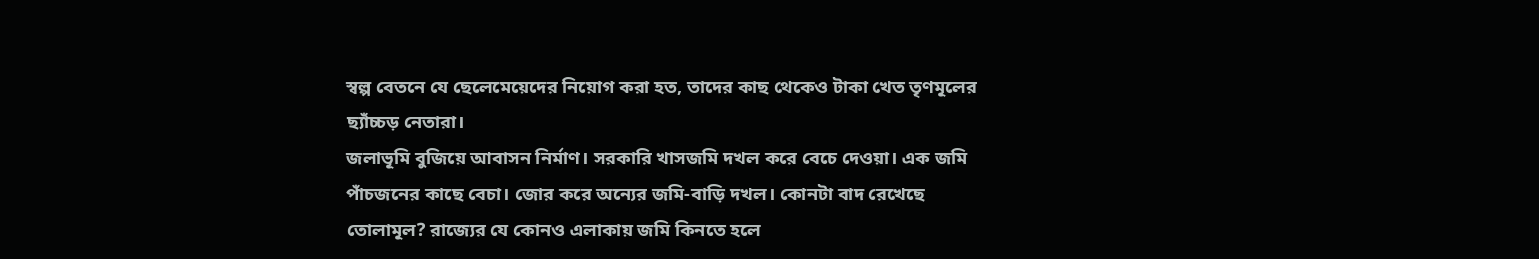স্বল্প বেতনে যে ছেলেমেয়েদের নিয়োগ করা হত, তাদের কাছ থেকেও টাকা খেত তৃণমূলের ছ্যাঁচ্চড় নেতারা।
জলাভূমি বুজিয়ে আবাসন নির্মাণ। সরকারি খাসজমি দখল করে বেচে দেওয়া। এক জমি পাঁচজনের কাছে বেচা। জোর করে অন্যের জমি-বাড়ি দখল। কোনটা বাদ রেখেছে তোলামূল? রাজ্যের যে কোনও এলাকায় জমি কিনতে হলে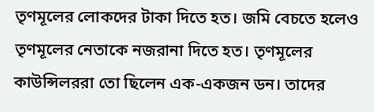তৃণমূলের লোকদের টাকা দিতে হত। জমি বেচতে হলেও তৃণমূলের নেতাকে নজরানা দিতে হত। তৃণমূলের কাউন্সিলররা তো ছিলেন এক-একজন ডন। তাদের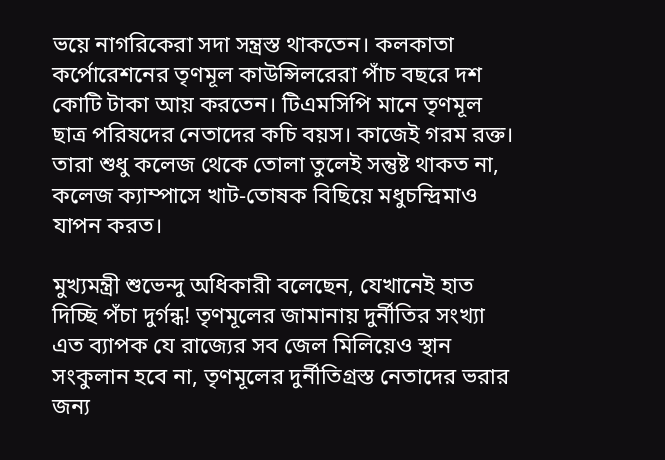ভয়ে নাগরিকেরা সদা সন্ত্রস্ত থাকতেন। কলকাতা কর্পোরেশনের তৃণমূল কাউন্সিলরেরা পাঁচ বছরে দশ কোটি টাকা আয় করতেন। টিএমসিপি মানে তৃণমূল ছাত্র পরিষদের নেতাদের কচি বয়স। কাজেই গরম রক্ত। তারা শুধু কলেজ থেকে তোলা তুলেই সন্তুষ্ট থাকত না, কলেজ ক্যাম্পাসে খাট-তোষক বিছিয়ে মধুচন্দ্রিমাও যাপন করত।

মুখ্যমন্ত্রী শুভেন্দু অধিকারী বলেছেন, যেখানেই হাত দিচ্ছি পঁচা দুর্গন্ধ! তৃণমূলের জামানায় দুর্নীতির সংখ্যা এত ব্যাপক যে রাজ্যের সব জেল মিলিয়েও স্থান সংকুলান হবে না, তৃণমূলের দুর্নীতিগ্রস্ত নেতাদের ভরার জন্য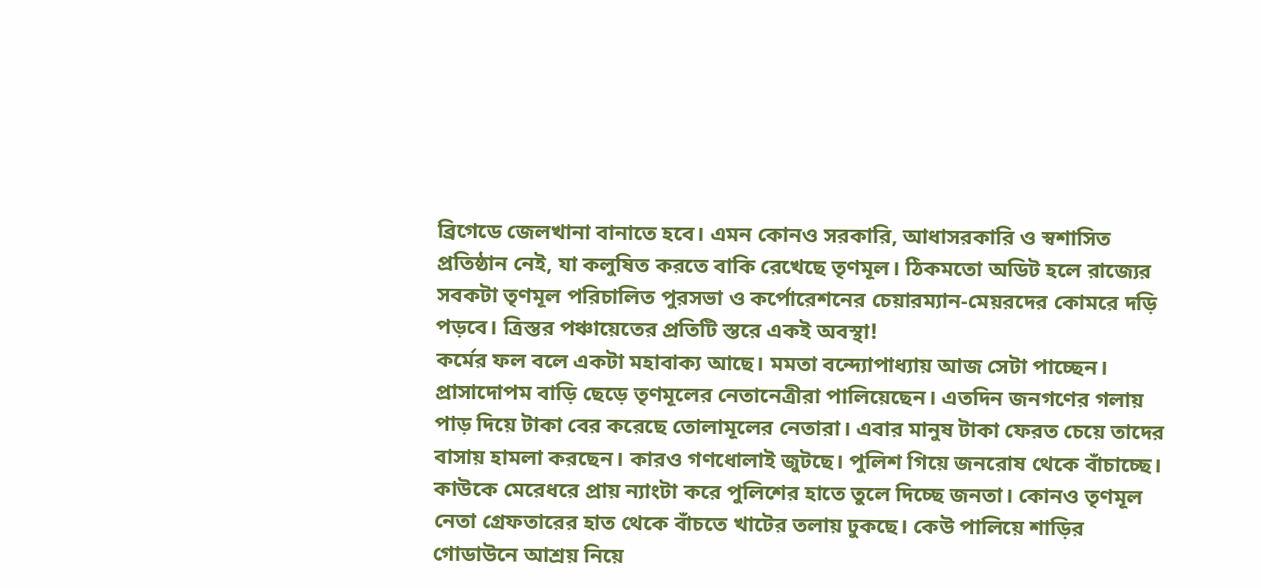ব্রিগেডে জেলখানা বানাতে হবে। এমন কোনও সরকারি, আধাসরকারি ও স্বশাসিত প্রতিষ্ঠান নেই, যা কলুষিত করতে বাকি রেখেছে তৃণমূল। ঠিকমতো অডিট হলে রাজ্যের সবকটা তৃণমূল পরিচালিত পুরসভা ও কর্পোরেশনের চেয়ারম্যান-মেয়রদের কোমরে দড়ি পড়বে। ত্রিস্তর পঞ্চায়েতের প্রতিটি স্তরে একই অবস্থা!
কর্মের ফল বলে একটা মহাবাক্য আছে। মমতা বন্দ্যোপাধ্যায় আজ সেটা পাচ্ছেন। প্রাসাদোপম বাড়ি ছেড়ে তৃণমূলের নেতানেত্রীরা পালিয়েছেন। এতদিন জনগণের গলায় পাড় দিয়ে টাকা বের করেছে তোলামূলের নেতারা। এবার মানুষ টাকা ফেরত চেয়ে তাদের বাসায় হামলা করছেন। কারও গণধোলাই জুটছে। পুলিশ গিয়ে জনরোষ থেকে বাঁচাচ্ছে। কাউকে মেরেধরে প্রায় ন্যাংটা করে পুলিশের হাতে তুলে দিচ্ছে জনতা। কোনও তৃণমূল নেতা গ্রেফতারের হাত থেকে বাঁচতে খাটের তলায় ঢুকছে। কেউ পালিয়ে শাড়ির গোডাউনে আশ্রয় নিয়ে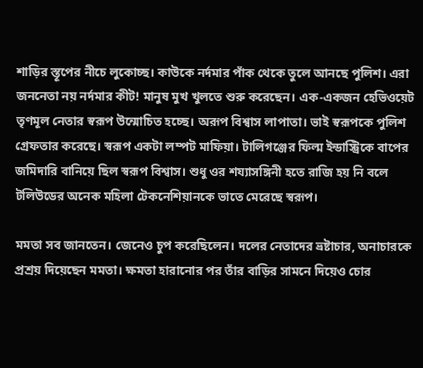শাড়ির স্তূপের নীচে লুকোচ্ছ। কাউকে নর্দমার পাঁক থেকে তুলে আনছে পুলিশ। এরা জননেতা নয় নর্দমার কীট! মানুষ মুখ খুলতে শুরু করেছেন। এক-একজন হেভিওয়েট তৃণমূল নেতার স্বরূপ উন্মোচিত হচ্ছে। অরূপ বিশ্বাস লাপাতা। ভাই স্বরূপকে পুলিশ গ্রেফতার করেছে। স্বরূপ একটা লম্পট মাফিয়া। টালিগঞ্জের ফিল্ম ইন্ডাস্ট্রিকে বাপের জমিদারি বানিয়ে ছিল স্বরূপ বিশ্বাস। শুধু ওর শয্যাসঙ্গিনী হতে রাজি হয় নি বলে টলিউডের অনেক মহিলা টেকনেশিয়ানকে ভাতে মেরেছে স্বরূপ।

মমতা সব জানতেন। জেনেও চুপ করেছিলেন। দলের নেতাদের ভ্রষ্টাচার, অনাচারকে প্রশ্রয় দিয়েছেন মমতা। ক্ষমতা হারানোর পর তাঁর বাড়ির সামনে দিয়েও চোর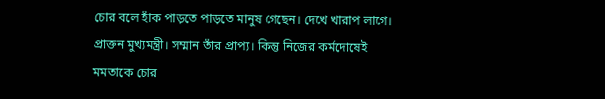চোর বলে হাঁক পাড়তে পাড়তে মানুষ গেছেন। দেখে খারাপ লাগে। প্রাক্তন মুখ্যমন্ত্রী। সম্মান তাঁর প্রাপ্য। কিন্তু নিজের কর্মদোষেই মমতাকে চোর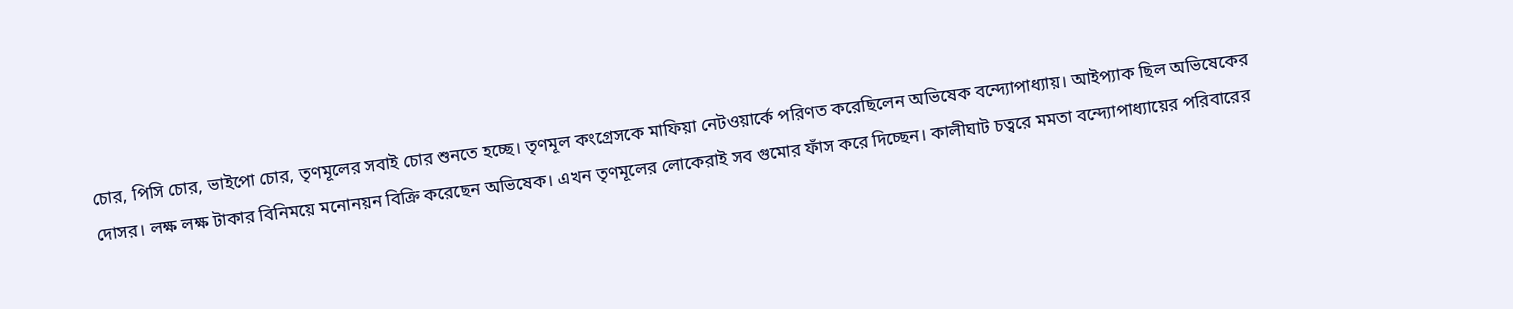চোর, পিসি চোর, ভাইপো চোর, তৃণমূলের সবাই চোর শুনতে হচ্ছে। তৃণমূল কংগ্রেসকে মাফিয়া নেটওয়ার্কে পরিণত করেছিলেন অভিষেক বন্দ্যোপাধ্যায়। আইপ্যাক ছিল অভিষেকের দোসর। লক্ষ লক্ষ টাকার বিনিময়ে মনোনয়ন বিক্রি করেছেন অভিষেক। এখন তৃণমূলের লোকেরাই সব গুমোর ফাঁস করে দিচ্ছেন। কালীঘাট চত্বরে মমতা বন্দ্যোপাধ্যায়ের পরিবারের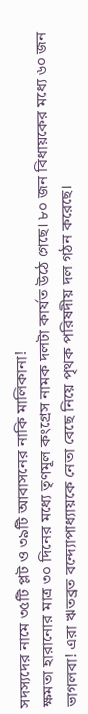সদস্যদের নামে ৩৫টি প্লট ও ৩৯টি আবাসনের নাকি মালিকানা!
ক্ষমতা হারানোর মাত্র ৩০ দিনের মধ্যে তৃণমূল কংগ্রেস নামক দলটা কার্যত উঠে গেছে। ৮০ জন বিধায়কের মধ্যে ৬০ জন ভাগলবা! এরা ঋতব্রত বন্দ্যোপাধ্যায়কে নেতা বেছে নিয়ে পৃথক পরিষদীয় দল গঠন করেছে।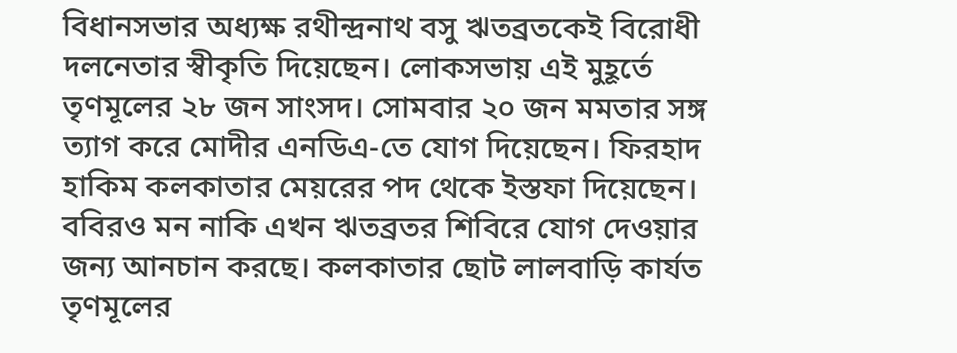বিধানসভার অধ্যক্ষ রথীন্দ্রনাথ বসু ঋতব্রতকেই বিরোধী দলনেতার স্বীকৃতি দিয়েছেন। লোকসভায় এই মুহূর্তে তৃণমূলের ২৮ জন সাংসদ। সোমবার ২০ জন মমতার সঙ্গ ত্যাগ করে মোদীর এনডিএ-তে যোগ দিয়েছেন। ফিরহাদ হাকিম কলকাতার মেয়রের পদ থেকে ইস্তফা দিয়েছেন। ববিরও মন নাকি এখন ঋতব্রতর শিবিরে যোগ দেওয়ার জন্য আনচান করছে। কলকাতার ছোট লালবাড়ি কার্যত তৃণমূলের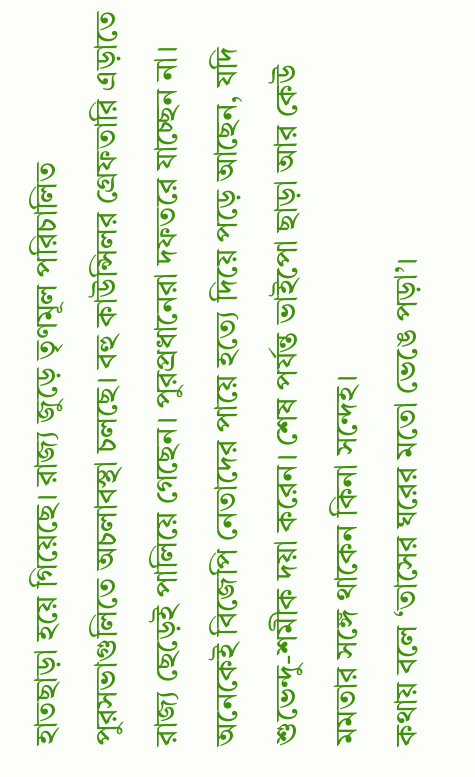হাতছাড়া হয়ে গিয়েছে। রাজ্য জুড়ে তৃণমূল পরিচালিত পুরসভাগুলিতে অচলাবস্থা চলছে। বহু কাউন্সিলর গ্রেফতারি এড়াতে রাজ্য ছেড়েই পালিয়ে গেছেন। পুরপ্রধানেরা দফতরে যাচ্ছেন না। অনেকেই বিজেপি নেতাদের পায়ে হত্যে দিয়ে পড়ে আছেন, যদি শুভেন্দু-শমীক দয়া করেন। শেষ পর্যন্ত ভাইপো ছাড়া আর কেউ মমতার সঙ্গে থাকেন কিনা সন্দেহ।
কথায় বলে ‘তাসের ঘরের মতো ভেঙে পড়া’।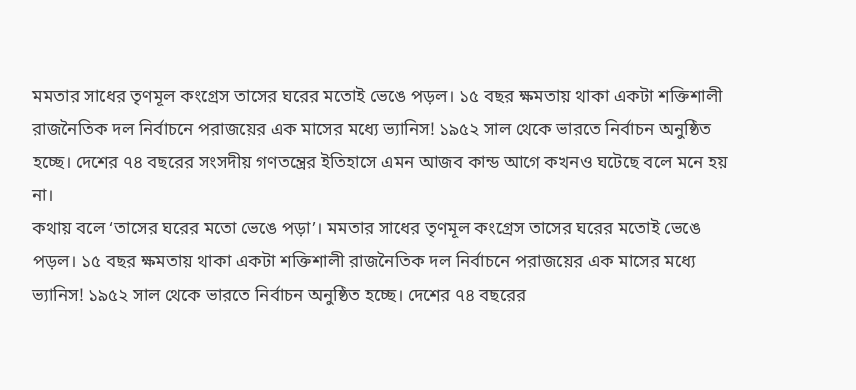মমতার সাধের তৃণমূল কংগ্রেস তাসের ঘরের মতোই ভেঙে পড়ল। ১৫ বছর ক্ষমতায় থাকা একটা শক্তিশালী রাজনৈতিক দল নির্বাচনে পরাজয়ের এক মাসের মধ্যে ভ্যানিস! ১৯৫২ সাল থেকে ভারতে নির্বাচন অনুষ্ঠিত হচ্ছে। দেশের ৭৪ বছরের সংসদীয় গণতন্ত্রের ইতিহাসে এমন আজব কান্ড আগে কখনও ঘটেছে বলে মনে হয় না।
কথায় বলে ‘তাসের ঘরের মতো ভেঙে পড়া’। মমতার সাধের তৃণমূল কংগ্রেস তাসের ঘরের মতোই ভেঙে পড়ল। ১৫ বছর ক্ষমতায় থাকা একটা শক্তিশালী রাজনৈতিক দল নির্বাচনে পরাজয়ের এক মাসের মধ্যে ভ্যানিস! ১৯৫২ সাল থেকে ভারতে নির্বাচন অনুষ্ঠিত হচ্ছে। দেশের ৭৪ বছরের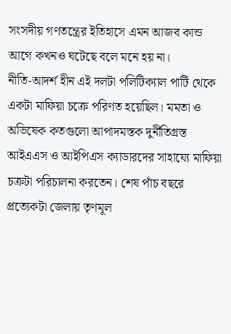সংসদীয় গণতন্ত্রের ইতিহাসে এমন আজব কান্ড আগে কখনও ঘটেছে বলে মনে হয় না।
নীতি-আদর্শ হীন এই দলটা পলিটিক্যাল পার্টি থেকে একটা মাফিয়া চক্রে পরিণত হয়েছিল। মমতা ও অভিষেক কতগুলো আপাদমস্তক দুর্নীতিগ্রস্ত আইএএস ও আইপিএস ক্যাডারদের সাহায্যে মাফিয়া চক্রটা পরিচালনা করতেন। শেষ পাঁচ বছরে প্রত্যেকটা জেলায় তৃণমূল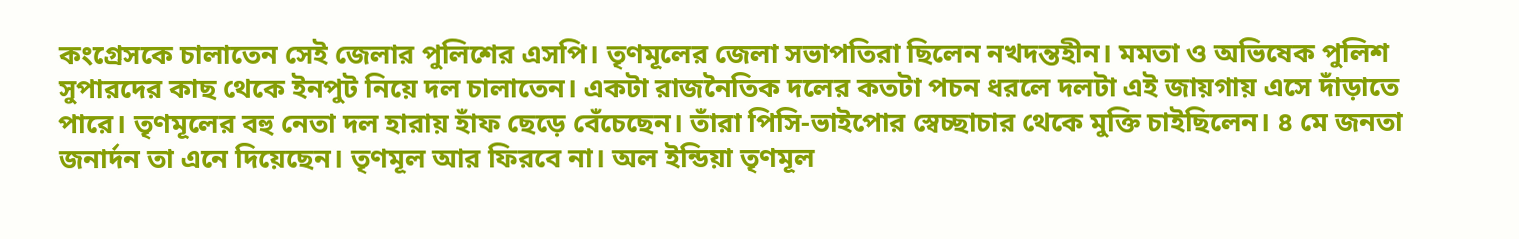কংগ্রেসকে চালাতেন সেই জেলার পুলিশের এসপি। তৃণমূলের জেলা সভাপতিরা ছিলেন নখদন্তহীন। মমতা ও অভিষেক পুলিশ সুপারদের কাছ থেকে ইনপুট নিয়ে দল চালাতেন। একটা রাজনৈতিক দলের কতটা পচন ধরলে দলটা এই জায়গায় এসে দাঁড়াতে পারে। তৃণমূলের বহু নেতা দল হারায় হাঁফ ছেড়ে বেঁচেছেন। তাঁরা পিসি-ভাইপোর স্বেচ্ছাচার থেকে মুক্তি চাইছিলেন। ৪ মে জনতা জনার্দন তা এনে দিয়েছেন। তৃণমূল আর ফিরবে না। অল ইন্ডিয়া তৃণমূল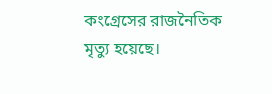কংগ্রেসের রাজনৈতিক মৃত্যু হয়েছে।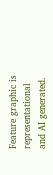Feature graphic is representational and AI generated.